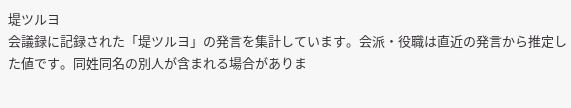堤ツルヨ
会議録に記録された「堤ツルヨ」の発言を集計しています。会派・役職は直近の発言から推定した値です。同姓同名の別人が含まれる場合がありま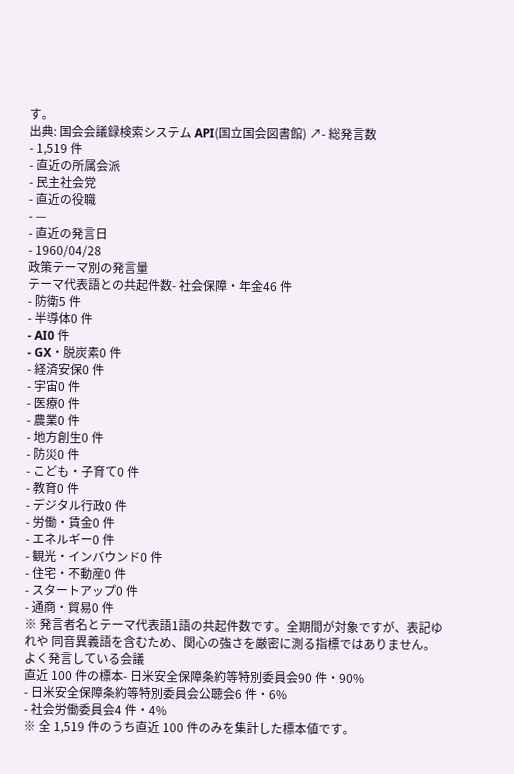す。
出典: 国会会議録検索システム API(国立国会図書館) ↗- 総発言数
- 1,519 件
- 直近の所属会派
- 民主社会党
- 直近の役職
- —
- 直近の発言日
- 1960/04/28
政策テーマ別の発言量
テーマ代表語との共起件数- 社会保障・年金46 件
- 防衛5 件
- 半導体0 件
- AI0 件
- GX・脱炭素0 件
- 経済安保0 件
- 宇宙0 件
- 医療0 件
- 農業0 件
- 地方創生0 件
- 防災0 件
- こども・子育て0 件
- 教育0 件
- デジタル行政0 件
- 労働・賃金0 件
- エネルギー0 件
- 観光・インバウンド0 件
- 住宅・不動産0 件
- スタートアップ0 件
- 通商・貿易0 件
※ 発言者名とテーマ代表語1語の共起件数です。全期間が対象ですが、表記ゆれや 同音異義語を含むため、関心の強さを厳密に測る指標ではありません。
よく発言している会議
直近 100 件の標本- 日米安全保障条約等特別委員会90 件・90%
- 日米安全保障条約等特別委員会公聴会6 件・6%
- 社会労働委員会4 件・4%
※ 全 1,519 件のうち直近 100 件のみを集計した標本値です。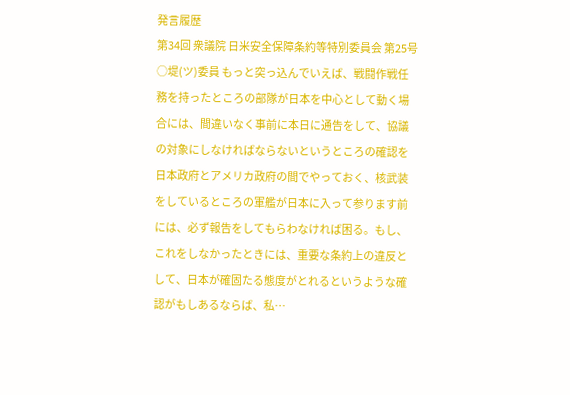発言履歴
第34回 衆議院 日米安全保障条約等特別委員会 第25号
○堤(ツ)委員 もっと突っ込んでいえば、戦闘作戦任務を持ったところの部隊が日本を中心として動く場合には、間違いなく事前に本日に通告をして、協議の対象にしなければならないというところの確認を日本政府とアメリカ政府の間でやっておく、核武装をしているところの軍艦が日本に入って参ります前には、必ず報告をしてもらわなければ困る。もし、これをしなかったときには、重要な条約上の違反として、日本が確固たる態度がとれるというような確認がもしあるならば、私…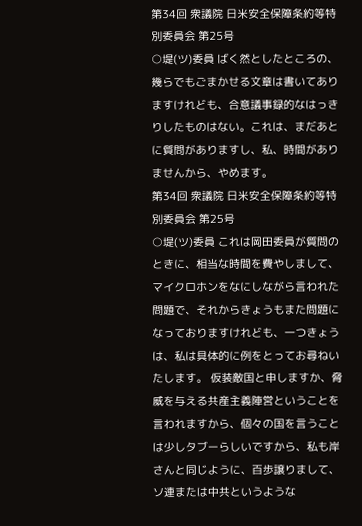第34回 衆議院 日米安全保障条約等特別委員会 第25号
○堤(ツ)委員 ばく然としたところの、幾らでもごまかせる文章は書いてありますけれども、合意議事録的なはっきりしたものはない。これは、まだあとに質問がありますし、私、時間がありませんから、やめます。
第34回 衆議院 日米安全保障条約等特別委員会 第25号
○堤(ツ)委員 これは岡田委員が質問のときに、相当な時間を費やしまして、マイクロホンをなにしながら言われた問題で、それからきょうもまた問題になっておりますけれども、一つきょうは、私は具体的に例をとってお尋ねいたします。 仮装敵国と申しますか、脅威を与える共産主義陣営ということを言われますから、個々の国を言うことは少しタブーらしいですから、私も岸さんと同じように、百歩譲りまして、ソ連または中共というような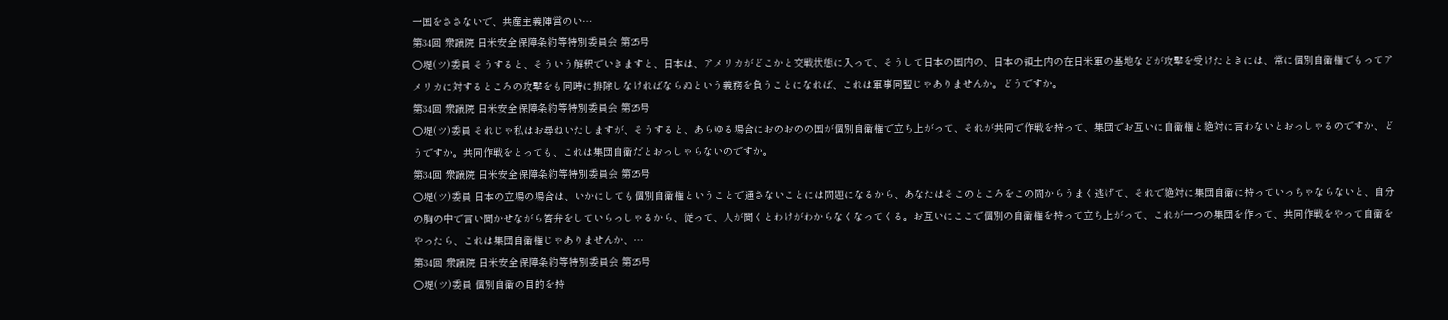一国をささないで、共産主義陣営のい…
第34回 衆議院 日米安全保障条約等特別委員会 第25号
○堤(ツ)委員 そうすると、そういう解釈でいきますと、日本は、アメリカがどこかと交戦状態に入って、そうして日本の国内の、日本の領土内の在日米軍の基地などが攻撃を受けたときには、常に個別自衛権でもってアメリカに対するところの攻撃をも同時に排除しなければならぬという義務を負うことになれば、これは軍事同盟じゃありませんか。どうですか。
第34回 衆議院 日米安全保障条約等特別委員会 第25号
○堤(ツ)委員 それじゃ私はお尋ねいたしますが、そうすると、あらゆる場合におのおのの国が個別自衛権で立ち上がって、それが共同で作戦を持って、集団でお互いに自衛権と絶対に言わないとおっしゃるのですか、どうですか。共同作戦をとっても、これは集団自衛だとおっしゃらないのですか。
第34回 衆議院 日米安全保障条約等特別委員会 第25号
○堤(ツ)委員 日本の立場の場合は、いかにしても個別自衛権ということで通さないことには問題になるから、あなたはそこのところをこの間からうまく逃げて、それで絶対に集団自衛に持っていっちゃならないと、自分の胸の中で言い聞かせながら答弁をしていらっしゃるから、従って、人が聞くとわけがわからなくなってくる。お互いにここで個別の自衛権を持って立ち上がって、これが一つの集団を作って、共同作戦をやって自衛をやったら、これは集団自衛権じゃありませんか、…
第34回 衆議院 日米安全保障条約等特別委員会 第25号
○堤(ツ)委員 個別自衛の目的を持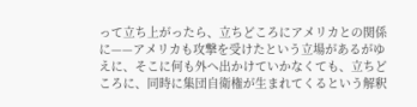って立ち上がったら、立ちどころにアメリカとの関係に——アメリカも攻撃を受けたという立場があるがゆえに、そこに何も外へ出かけていかなくても、立ちどころに、同時に集団自衛権が生まれてくるという解釈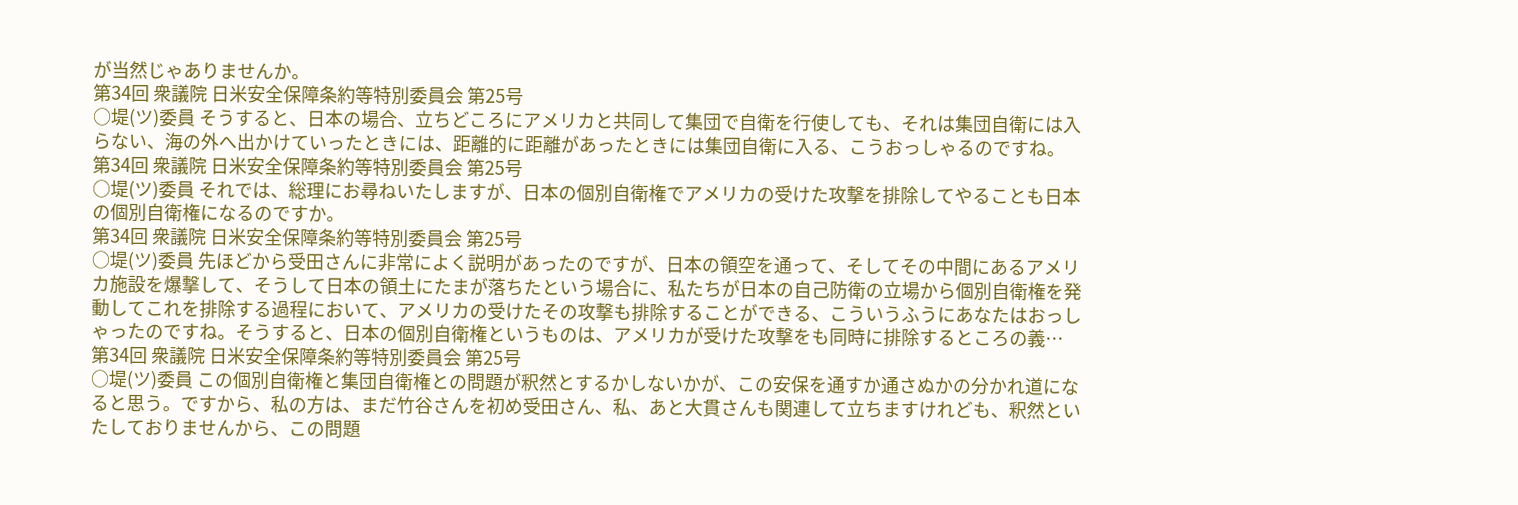が当然じゃありませんか。
第34回 衆議院 日米安全保障条約等特別委員会 第25号
○堤(ツ)委員 そうすると、日本の場合、立ちどころにアメリカと共同して集団で自衛を行使しても、それは集団自衛には入らない、海の外へ出かけていったときには、距離的に距離があったときには集団自衛に入る、こうおっしゃるのですね。
第34回 衆議院 日米安全保障条約等特別委員会 第25号
○堤(ツ)委員 それでは、総理にお尋ねいたしますが、日本の個別自衛権でアメリカの受けた攻撃を排除してやることも日本の個別自衛権になるのですか。
第34回 衆議院 日米安全保障条約等特別委員会 第25号
○堤(ツ)委員 先ほどから受田さんに非常によく説明があったのですが、日本の領空を通って、そしてその中間にあるアメリカ施設を爆撃して、そうして日本の領土にたまが落ちたという場合に、私たちが日本の自己防衛の立場から個別自衛権を発動してこれを排除する過程において、アメリカの受けたその攻撃も排除することができる、こういうふうにあなたはおっしゃったのですね。そうすると、日本の個別自衛権というものは、アメリカが受けた攻撃をも同時に排除するところの義…
第34回 衆議院 日米安全保障条約等特別委員会 第25号
○堤(ツ)委員 この個別自衛権と集団自衛権との問題が釈然とするかしないかが、この安保を通すか通さぬかの分かれ道になると思う。ですから、私の方は、まだ竹谷さんを初め受田さん、私、あと大貫さんも関連して立ちますけれども、釈然といたしておりませんから、この問題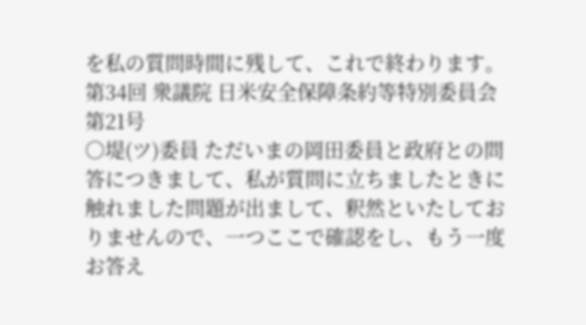を私の質問時間に残して、これで終わります。
第34回 衆議院 日米安全保障条約等特別委員会 第21号
○堤(ツ)委員 ただいまの岡田委員と政府との問答につきまして、私が質問に立ちましたときに触れました問題が出まして、釈然といたしておりませんので、一つここで確認をし、もう一度お答え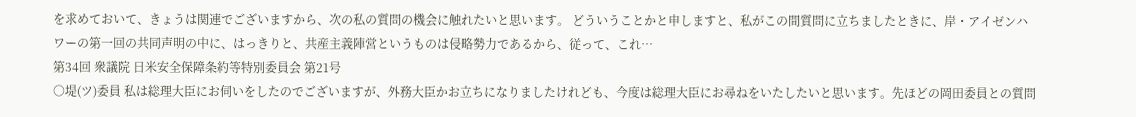を求めておいて、きょうは関連でございますから、次の私の質問の機会に触れたいと思います。 どういうことかと申しますと、私がこの間質問に立ちましたときに、岸・アイゼンハワーの第一回の共同声明の中に、はっきりと、共産主義陣営というものは侵略勢力であるから、従って、これ…
第34回 衆議院 日米安全保障条約等特別委員会 第21号
○堤(ツ)委員 私は総理大臣にお伺いをしたのでございますが、外務大臣かお立ちになりましたけれども、今度は総理大臣にお尋ねをいたしたいと思います。先ほどの岡田委員との質問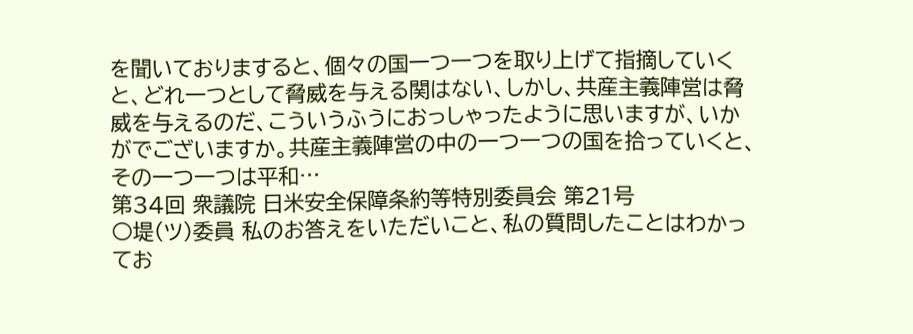を聞いておりますると、個々の国一つ一つを取り上げて指摘していくと、どれ一つとして脅威を与える関はない、しかし、共産主義陣営は脅威を与えるのだ、こういうふうにおっしゃったように思いますが、いかがでございますか。共産主義陣営の中の一つ一つの国を拾っていくと、その一つ一つは平和…
第34回 衆議院 日米安全保障条約等特別委員会 第21号
○堤(ツ)委員 私のお答えをいただいこと、私の質問したことはわかってお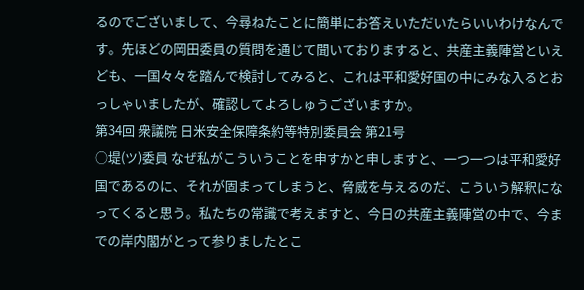るのでございまして、今尋ねたことに簡単にお答えいただいたらいいわけなんです。先ほどの岡田委員の質問を通じて聞いておりますると、共産主義陣営といえども、一国々々を踏んで検討してみると、これは平和愛好国の中にみな入るとおっしゃいましたが、確認してよろしゅうございますか。
第34回 衆議院 日米安全保障条約等特別委員会 第21号
○堤(ツ)委員 なぜ私がこういうことを申すかと申しますと、一つ一つは平和愛好国であるのに、それが固まってしまうと、脅威を与えるのだ、こういう解釈になってくると思う。私たちの常識で考えますと、今日の共産主義陣営の中で、今までの岸内閣がとって参りましたとこ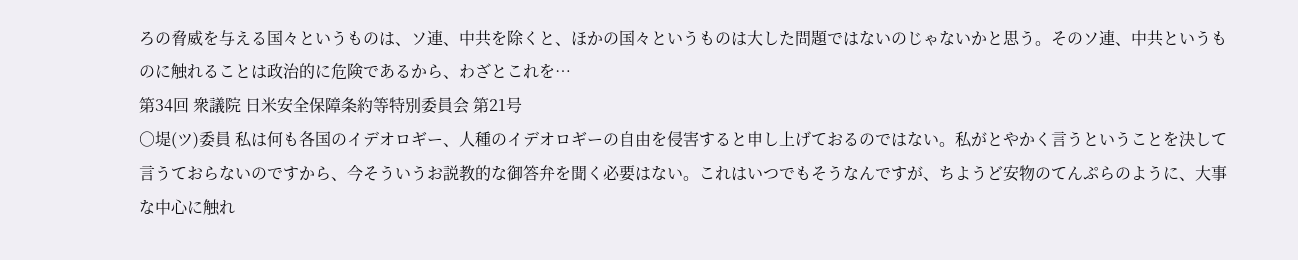ろの脅威を与える国々というものは、ソ連、中共を除くと、ほかの国々というものは大した問題ではないのじゃないかと思う。そのソ連、中共というものに触れることは政治的に危険であるから、わざとこれを…
第34回 衆議院 日米安全保障条約等特別委員会 第21号
○堤(ツ)委員 私は何も各国のイデオロギー、人種のイデオロギーの自由を侵害すると申し上げておるのではない。私がとやかく言うということを決して言うておらないのですから、今そういうお説教的な御答弁を聞く必要はない。これはいつでもそうなんですが、ちようど安物のてんぷらのように、大事な中心に触れ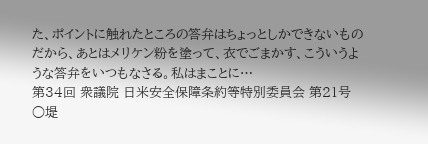た、ポイントに触れたところの答弁はちょっとしかできないものだから、あとはメリケン粉を塗って、衣でごまかす、こういうような答弁をいつもなさる。私はまことに…
第34回 衆議院 日米安全保障条約等特別委員会 第21号
○堤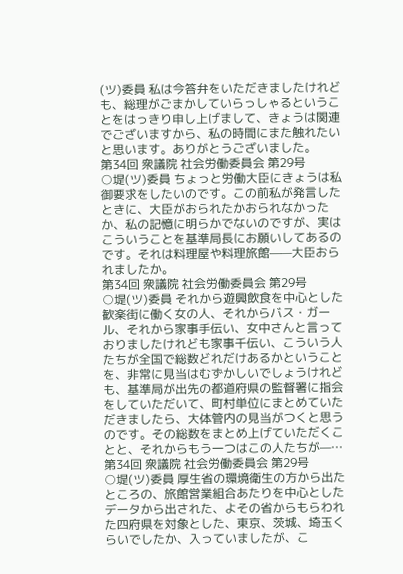(ツ)委員 私は今答弁をいただきましたけれども、総理がごまかしていらっしゃるということをはっきり申し上げまして、きょうは関連でございますから、私の時間にまた触れたいと思います。ありがとうございました。
第34回 衆議院 社会労働委員会 第29号
○堤(ツ)委員 ちょっと労働大臣にきょうは私御要求をしたいのです。この前私が発言したときに、大臣がおられたかおられなかったか、私の記憶に明らかでないのですが、実はこういうことを基準局長にお願いしてあるのです。それは料理屋や料理旅館——大臣おられましたか。
第34回 衆議院 社会労働委員会 第29号
○堤(ツ)委員 それから遊興飲食を中心とした歓楽街に働く女の人、それからバス・ガール、それから家事手伝い、女中さんと言っておりましたけれども家事千伝い、こういう人たちが全国で総数どれだけあるかということを、非常に見当はむずかしいでしょうけれども、基準局が出先の都道府県の監督署に指会をしていただいて、町村単位にまとめていただきましたら、大体管内の見当がつくと思うのです。その総数をまとめ上げていただくことと、それからもう一つはこの人たちが—…
第34回 衆議院 社会労働委員会 第29号
○堤(ツ)委員 厚生省の環境衛生の方から出たところの、旅館営業組合あたりを中心としたデータから出された、よその省からもらわれた四府県を対象とした、東京、茨城、埼玉くらいでしたか、入っていましたが、こ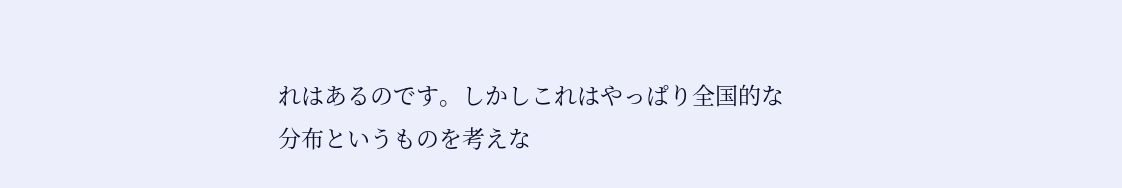れはあるのです。しかしこれはやっぱり全国的な分布というものを考えな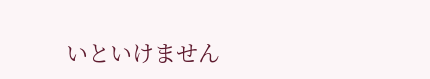いといけません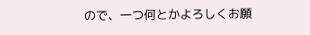ので、一つ何とかよろしくお願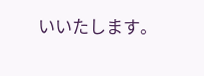いいたします。